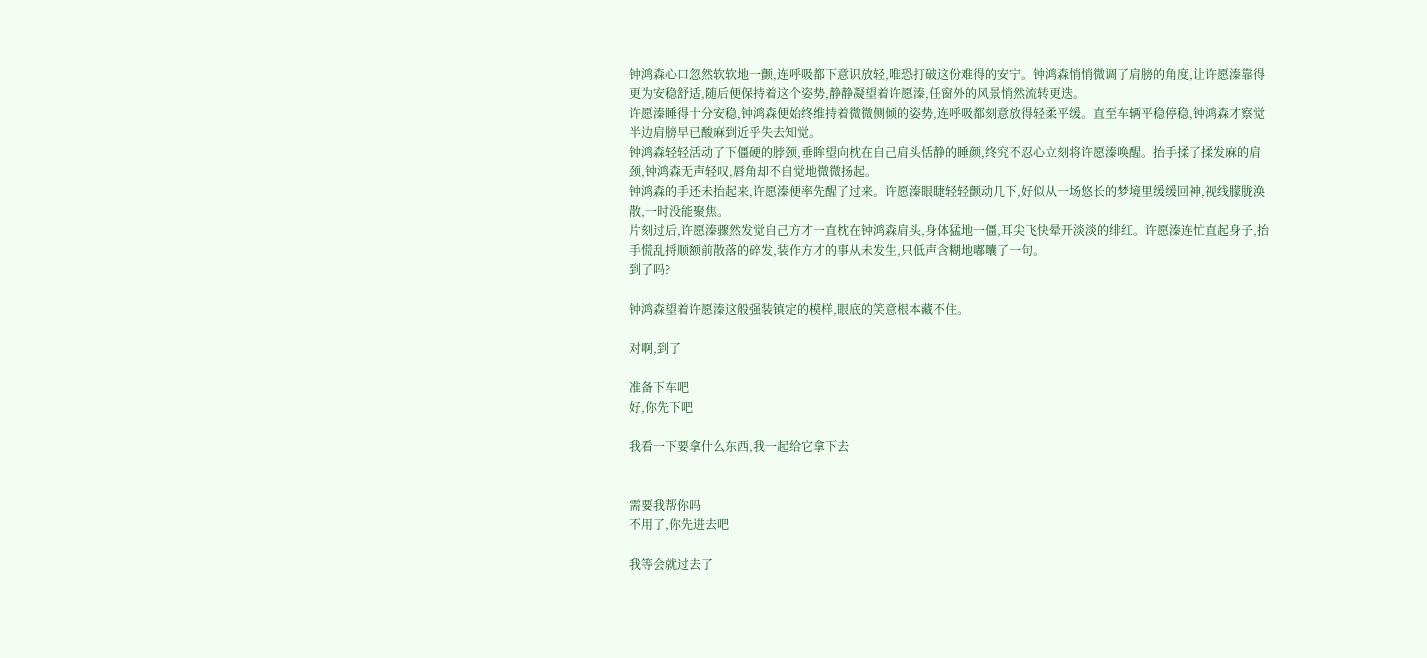钟鸿森心口忽然软软地一颤,连呼吸都下意识放轻,唯恐打破这份难得的安宁。钟鸿森悄悄微调了肩膀的角度,让许愿溱靠得更为安稳舒适,随后便保持着这个姿势,静静凝望着许愿溱,任窗外的风景悄然流转更迭。
许愿溱睡得十分安稳,钟鸿森便始终维持着微微侧倾的姿势,连呼吸都刻意放得轻柔平缓。直至车辆平稳停稳,钟鸿森才察觉半边肩膀早已酸麻到近乎失去知觉。
钟鸿森轻轻活动了下僵硬的脖颈,垂眸望向枕在自己肩头恬静的睡颜,终究不忍心立刻将许愿溱唤醒。抬手揉了揉发麻的肩颈,钟鸿森无声轻叹,唇角却不自觉地微微扬起。
钟鸿森的手还未抬起来,许愿溱便率先醒了过来。许愿溱眼睫轻轻颤动几下,好似从一场悠长的梦境里缓缓回神,视线朦胧涣散,一时没能聚焦。
片刻过后,许愿溱骤然发觉自己方才一直枕在钟鸿森肩头,身体猛地一僵,耳尖飞快晕开淡淡的绯红。许愿溱连忙直起身子,抬手慌乱捋顺额前散落的碎发,装作方才的事从未发生,只低声含糊地嘟囔了一句。
到了吗?

钟鸿森望着许愿溱这般强装镇定的模样,眼底的笑意根本藏不住。

对啊,到了

准备下车吧
好,你先下吧

我看一下要拿什么东西,我一起给它拿下去


需要我帮你吗
不用了,你先进去吧

我等会就过去了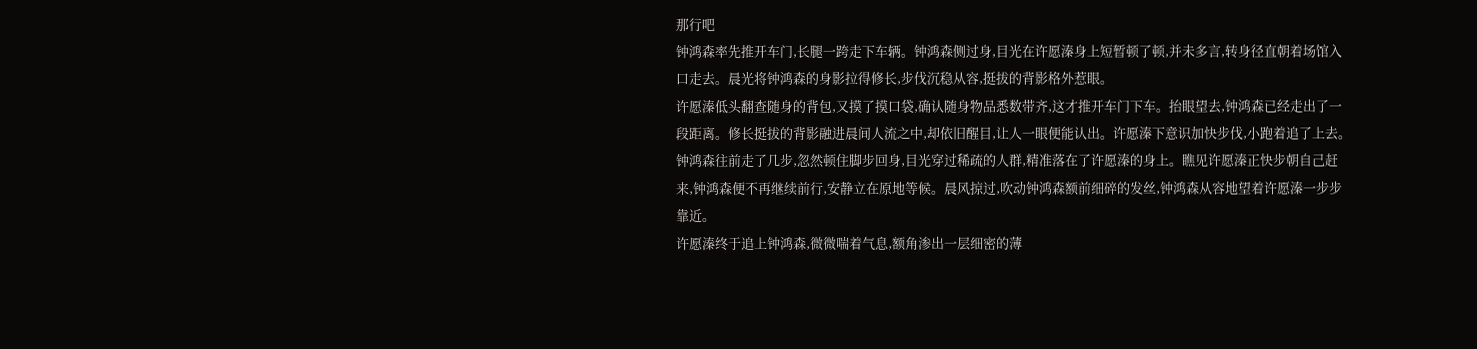那行吧
钟鸿森率先推开车门,长腿一跨走下车辆。钟鸿森侧过身,目光在许愿溱身上短暂顿了顿,并未多言,转身径直朝着场馆入口走去。晨光将钟鸿森的身影拉得修长,步伐沉稳从容,挺拔的背影格外惹眼。
许愿溱低头翻查随身的背包,又摸了摸口袋,确认随身物品悉数带齐,这才推开车门下车。抬眼望去,钟鸿森已经走出了一段距离。修长挺拔的背影融进晨间人流之中,却依旧醒目,让人一眼便能认出。许愿溱下意识加快步伐,小跑着追了上去。
钟鸿森往前走了几步,忽然顿住脚步回身,目光穿过稀疏的人群,精准落在了许愿溱的身上。瞧见许愿溱正快步朝自己赶来,钟鸿森便不再继续前行,安静立在原地等候。晨风掠过,吹动钟鸿森额前细碎的发丝,钟鸿森从容地望着许愿溱一步步靠近。
许愿溱终于追上钟鸿森,微微喘着气息,额角渗出一层细密的薄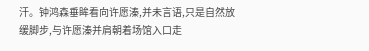汗。钟鸿森垂眸看向许愿溱,并未言语,只是自然放缓脚步,与许愿溱并肩朝着场馆入口走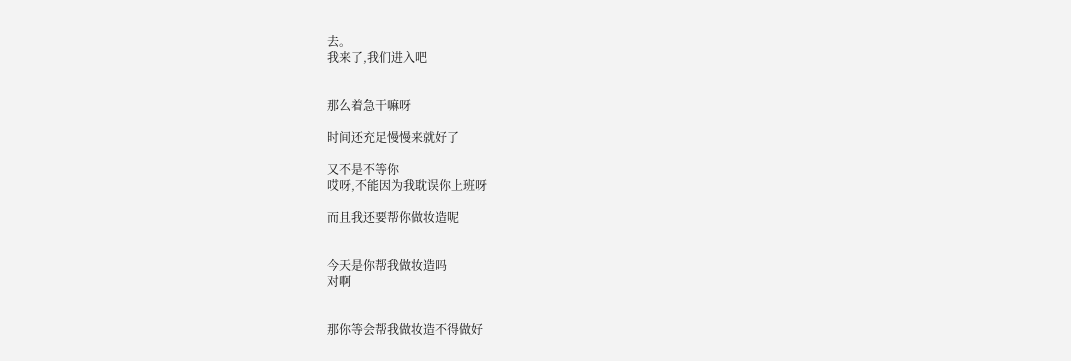去。
我来了,我们进入吧


那么着急干嘛呀

时间还充足慢慢来就好了

又不是不等你
哎呀,不能因为我耽误你上班呀

而且我还要帮你做妆造呢


今天是你帮我做妆造吗
对啊


那你等会帮我做妆造不得做好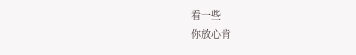看一些
你放心肯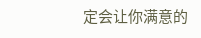定会让你满意的